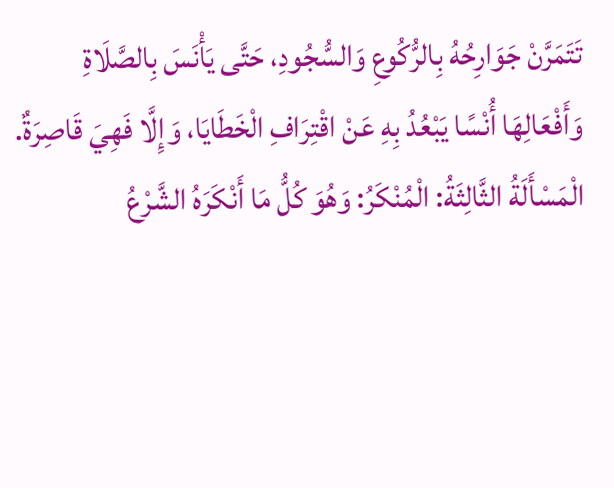تَتَمَرَّنْ جَوَارِحُهُ بِالرُّكُوعِ وَالسُّجُودِ، حَتَّى يَأْنَسَ بِالصَّلَاةِ وَأَفْعَالِهَا أُنْسًا يَبْعُدُ بِهِ عَنْ اقْتِرَافِ الْخَطَايَا، وَإِلَّا فَهِيَ قَاصِرَةٌ.
الْمَسْأَلَةُ الثَّالِثَةُ: الْمُنْكَرُ: وَهُوَ كُلُّ مَا أَنْكَرَهُ الشَّرْعُ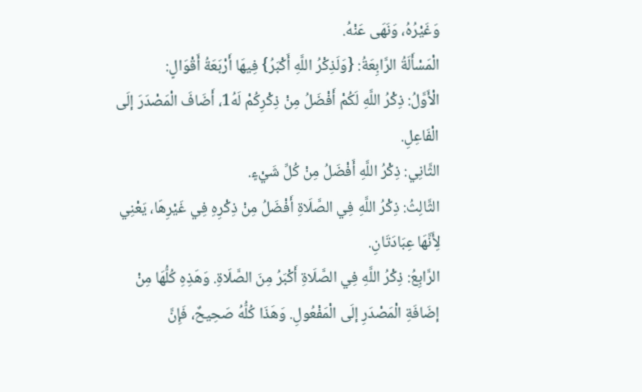وَغَيْرُهُ، وَنَهَى عَنْهُ.
الْمَسْأَلَةُ الرَّابِعَةُ: {وَلَذِكْرُ اللَّهِ أَكْبَرُ} فِيهَا أَرْبَعَةُ أَقْوَالٍ:
الْأَوَّلُ: ذِكْرُ اللَّهِ لَكُمْ أَفْضَلُ مِنْ ذِكْرِكُمْ لَهُ1، أَضَافَ الْمَصْدَرَ إلَى الْفَاعِلِ.
الثَّانِي: ذِكْرُ اللَّهِ أَفْضَلُ مِنْ كُلِّ شَيْءٍ.
الثَّالِثُ: ذِكْرُ اللَّهِ فِي الصَّلَاةِ أَفْضَلُ مِنْ ذِكْرِهِ فِي غَيْرِهَا، يَعْنِي لِأَنَّهَا عِبَادَتَانِ.
الرَّابِعُ: ذِكْرُ اللَّهِ فِي الصَّلَاةِ أَكْبَرُ مِنَ الصَّلَاةِ. وَهَذِهِ كُلُّهَا مِنْ إضَافَةِ الْمَصْدَرِ إلَى الْمَفْعُولِ. وَهَذَا كُلُّهُ صَحِيحٌ، فَإِنَّ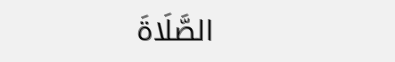الصَّلَاةَ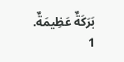بَرَكَةٌ عَظِيمَةٌ.
1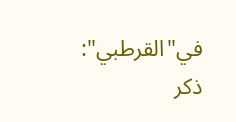في"القرطبي": ذكر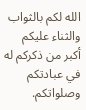الله لكم بالثواب والثناء عليكم أكبر من ذكركم له في عبادتكم وصلواتكم.